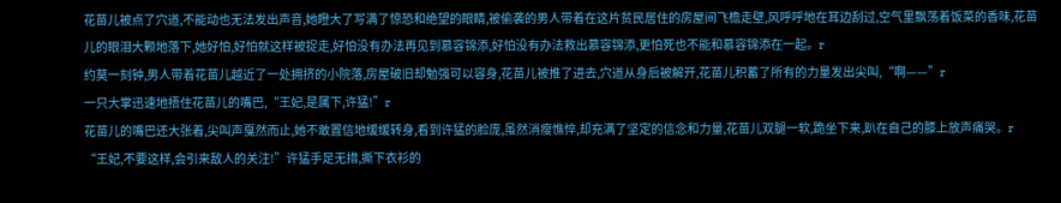花苗儿被点了穴道,不能动也无法发出声音,她瞪大了写满了惊恐和绝望的眼睛,被偷袭的男人带着在这片贫民居住的房屋间飞檐走壁,风呼呼地在耳边刮过,空气里飘荡着饭菜的香味,花苗儿的眼泪大颗地落下,她好怕,好怕就这样被捉走,好怕没有办法再见到慕容锦添,好怕没有办法救出慕容锦添,更怕死也不能和慕容锦添在一起。r
约莫一刻钟,男人带着花苗儿越近了一处拥挤的小院落,房屋破旧却勉强可以容身,花苗儿被推了进去,穴道从身后被解开,花苗儿积蓄了所有的力量发出尖叫,“啊——”r
一只大掌迅速地捂住花苗儿的嘴巴,“王妃,是属下,许猛!”r
花苗儿的嘴巴还大张着,尖叫声戛然而止,她不敢置信地缓缓转身,看到许猛的脸庞,虽然消瘦憔悴,却充满了坚定的信念和力量,花苗儿双腿一软,跪坐下来,趴在自己的膝上放声痛哭。r
“王妃,不要这样,会引来敌人的关注!”许猛手足无措,撕下衣衫的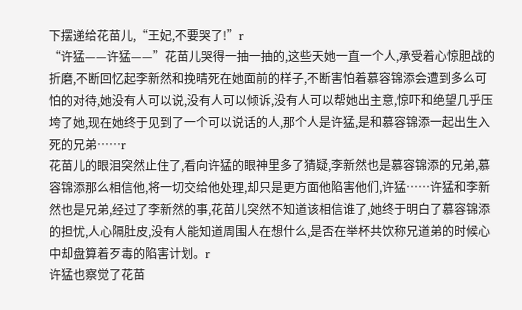下摆递给花苗儿,“王妃,不要哭了!”r
“许猛——许猛——”花苗儿哭得一抽一抽的,这些天她一直一个人,承受着心惊胆战的折磨,不断回忆起李新然和挽晴死在她面前的样子,不断害怕着慕容锦添会遭到多么可怕的对待,她没有人可以说,没有人可以倾诉,没有人可以帮她出主意,惊吓和绝望几乎压垮了她,现在她终于见到了一个可以说话的人,那个人是许猛,是和慕容锦添一起出生入死的兄弟……r
花苗儿的眼泪突然止住了,看向许猛的眼神里多了猜疑,李新然也是慕容锦添的兄弟,慕容锦添那么相信他,将一切交给他处理,却只是更方面他陷害他们,许猛……许猛和李新然也是兄弟,经过了李新然的事,花苗儿突然不知道该相信谁了,她终于明白了慕容锦添的担忧,人心隔肚皮,没有人能知道周围人在想什么,是否在举杯共饮称兄道弟的时候心中却盘算着歹毒的陷害计划。r
许猛也察觉了花苗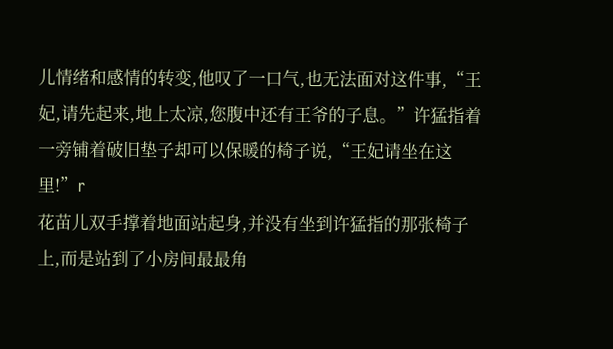儿情绪和感情的转变,他叹了一口气,也无法面对这件事,“王妃,请先起来,地上太凉,您腹中还有王爷的子息。”许猛指着一旁铺着破旧垫子却可以保暖的椅子说,“王妃请坐在这里!”r
花苗儿双手撑着地面站起身,并没有坐到许猛指的那张椅子上,而是站到了小房间最最角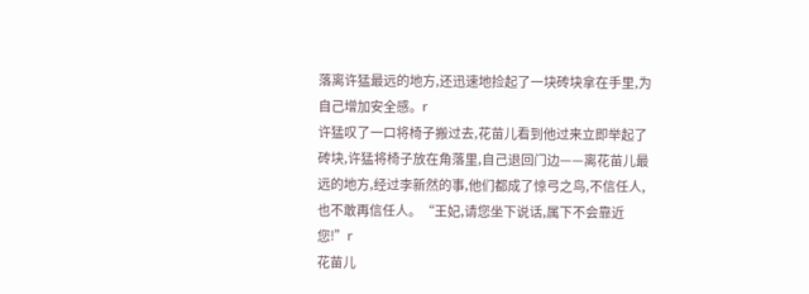落离许猛最远的地方,还迅速地捡起了一块砖块拿在手里,为自己增加安全感。r
许猛叹了一口将椅子搬过去,花苗儿看到他过来立即举起了砖块,许猛将椅子放在角落里,自己退回门边——离花苗儿最远的地方,经过李新然的事,他们都成了惊弓之鸟,不信任人,也不敢再信任人。“王妃,请您坐下说话,属下不会靠近您!”r
花苗儿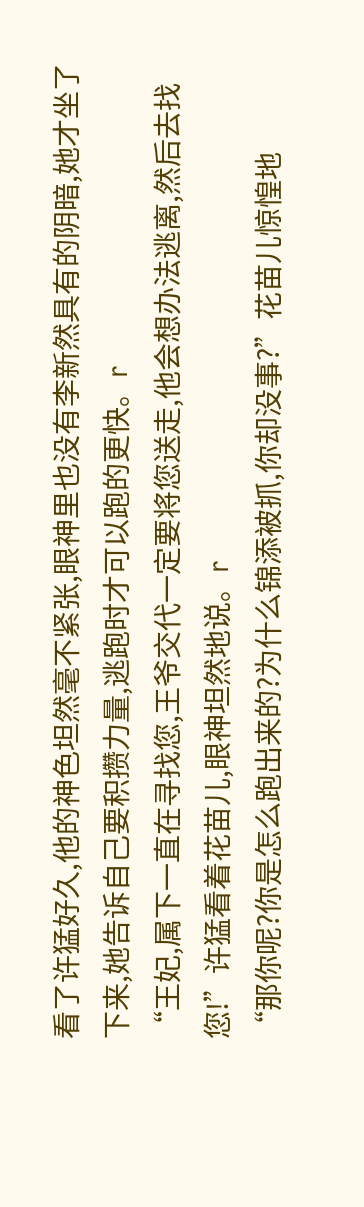看了许猛好久,他的神色坦然毫不紧张,眼神里也没有李新然具有的阴暗,她才坐了下来,她告诉自己要积攒力量,逃跑时才可以跑的更快。r
“王妃,属下一直在寻找您,王爷交代一定要将您送走,他会想办法逃离,然后去找您!”许猛看着花苗儿,眼神坦然地说。r
“那你呢?你是怎么跑出来的?为什么锦添被抓,你却没事?”花苗儿惊惶地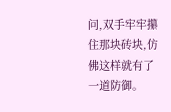问,双手牢牢攥住那块砖块,仿佛这样就有了一道防御。